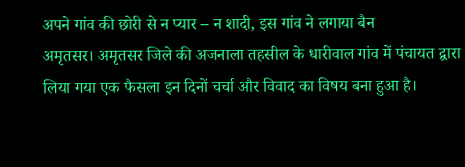अपने गांव की छोरी से न प्यार – न शादी, इस गांव ने लगाया बैन
अमृतसर। अमृतसर जिले की अजनाला तहसील के धारीवाल गांव में पंचायत द्वारा लिया गया एक फैसला इन दिनों चर्चा और विवाद का विषय बना हुआ है।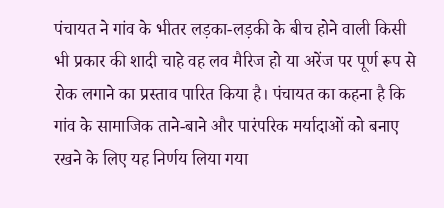पंचायत ने गांव के भीतर लड़का-लड़की के बीच होने वाली किसी भी प्रकार की शादी चाहे वह लव मैरिज हो या अरेंज पर पूर्ण रूप से रोक लगाने का प्रस्ताव पारित किया है। पंचायत का कहना है कि गांव के सामाजिक ताने-बाने और पारंपरिक मर्यादाओं को बनाए रखने के लिए यह निर्णय लिया गया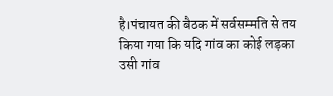है।पंचायत की बैठक में सर्वसम्मति से तय किया गया कि यदि गांव का कोई लड़का उसी गांव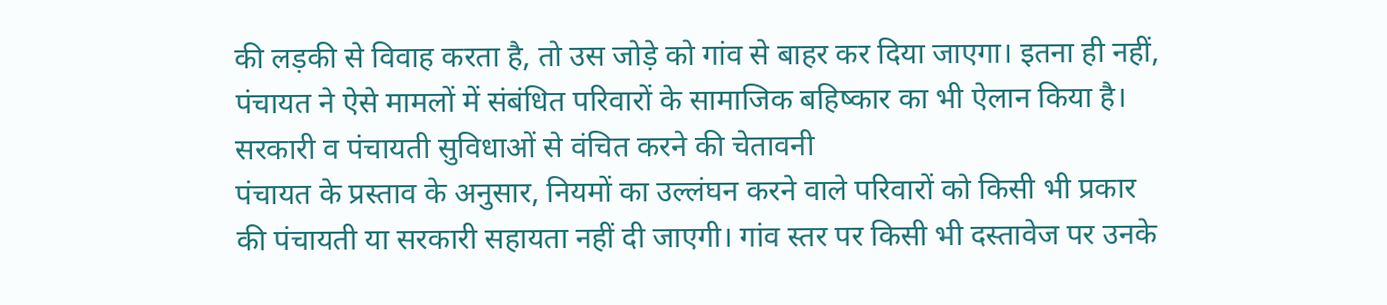की लड़की से विवाह करता है, तो उस जोड़े को गांव से बाहर कर दिया जाएगा। इतना ही नहीं, पंचायत ने ऐसे मामलों में संबंधित परिवारों के सामाजिक बहिष्कार का भी ऐलान किया है।
सरकारी व पंचायती सुविधाओं से वंचित करने की चेतावनी
पंचायत के प्रस्ताव के अनुसार, नियमों का उल्लंघन करने वाले परिवारों को किसी भी प्रकार की पंचायती या सरकारी सहायता नहीं दी जाएगी। गांव स्तर पर किसी भी दस्तावेज पर उनके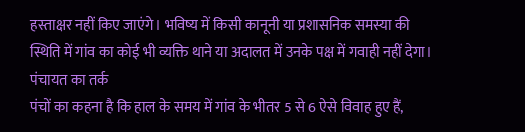हस्ताक्षर नहीं किए जाएंगे। भविष्य में किसी कानूनी या प्रशासनिक समस्या की स्थिति में गांव का कोई भी व्यक्ति थाने या अदालत में उनके पक्ष में गवाही नहीं देगा।
पंचायत का तर्क
पंचों का कहना है कि हाल के समय में गांव के भीतर 5 से 6 ऐसे विवाह हुए हैं,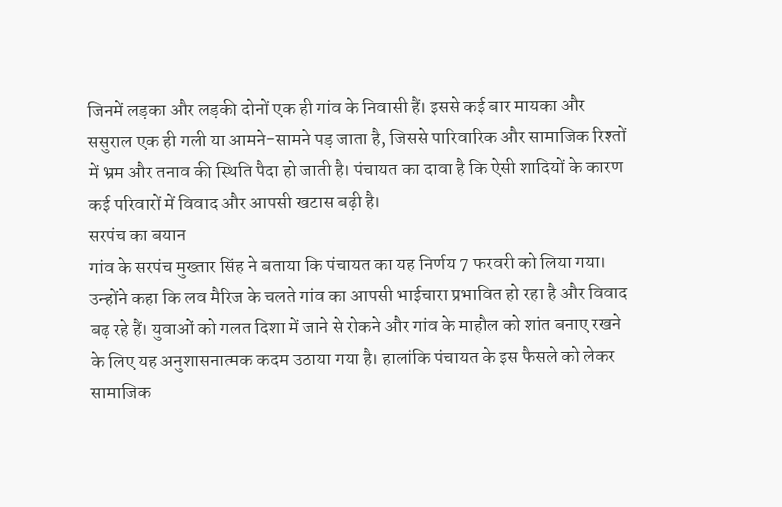जिनमें लड़का और लड़की दोनों एक ही गांव के निवासी हैं। इससे कई बार मायका और ससुराल एक ही गली या आमने-सामने पड़ जाता है, जिससे पारिवारिक और सामाजिक रिश्तों में भ्रम और तनाव की स्थिति पैदा हो जाती है। पंचायत का दावा है कि ऐसी शादियों के कारण कई परिवारों में विवाद और आपसी खटास बढ़ी है।
सरपंच का बयान
गांव के सरपंच मुख्तार सिंह ने बताया कि पंचायत का यह निर्णय 7 फरवरी को लिया गया। उन्होंने कहा कि लव मैरिज के चलते गांव का आपसी भाईचारा प्रभावित हो रहा है और विवाद बढ़ रहे हैं। युवाओं को गलत दिशा में जाने से रोकने और गांव के माहौल को शांत बनाए रखने के लिए यह अनुशासनात्मक कदम उठाया गया है। हालांकि पंचायत के इस फैसले को लेकर सामाजिक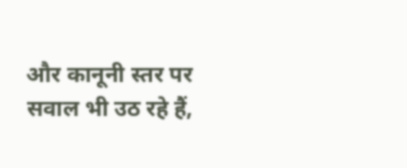और कानूनी स्तर पर सवाल भी उठ रहे हैं,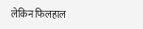लेकिन फिलहाल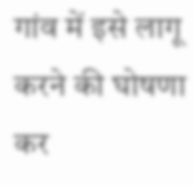गांव में इसे लागू करने की घोषणा कर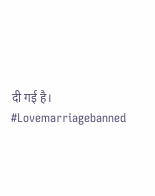दी गई है।
#Lovemarriagebanned